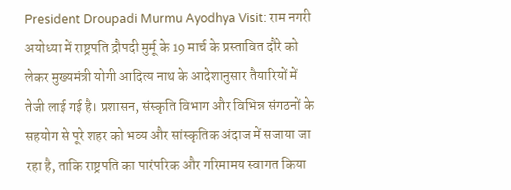President Droupadi Murmu Ayodhya Visit: राम नगरी अयोध्या में राष्ट्रपति द्रौपदी मुर्मू के 19 मार्च के प्रस्तावित दौरे को लेकर मुख्यमंत्री योगी आदित्य नाथ के आदेशानुसार तैयारियों में तेजी लाई गई है। प्रशासन, संस्कृति विभाग और विभिन्न संगठनों के सहयोग से पूरे शहर को भव्य और सांस्कृतिक अंदाज में सजाया जा रहा है, ताकि राष्ट्रपति का पारंपरिक और गरिमामय स्वागत किया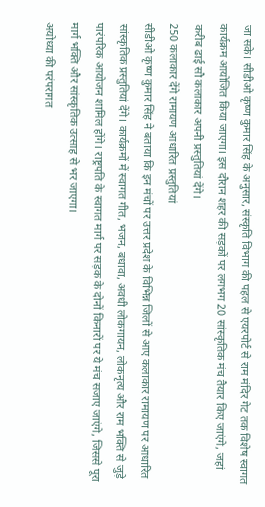जा सके। सीडीओ कृष्ण कुमार सिंह के अनुसार, संस्कृति विभाग की पहल से एयरपोर्ट से राम मंदिर गेट तक विशेष स्वागत कार्यक्रम आयोजित किया जाएगा। इस दौरान शहर की सड़कों पर लगभग 20 सांस्कृतिक मंच तैयार किए जाएंगे, जहां करीब ढाई सौ कलाकार अपनी प्रस्तुतियां देंगे।
250 कलाकार देंगे रामायण आधारित प्रस्तुतियां
सीडीओ कृष्ण कुमार सिंह ने बताया कि इन मंचों पर उत्तर प्रदेश के विभिन्न जिलों से आए कलाकार रामायण पर आधारित सांस्कृतिक प्रस्तुतियां देंगे। कार्यक्रमों में स्वागत गीत, भजन, बधावा, अवधी लोकगायन, लोकनृत्य और राम भक्ति से जुड़े पारंपरिक आयोजन शामिल होंगे। राष्ट्रपति के स्वागत मार्ग पर सड़क के दोनों किनारों पर ये मंच सजाए जाएंगे, जिससे पूरा मार्ग भक्ति और सांस्कृतिक उत्साह से भर जाएगा।
अयोध्या की परंपरागत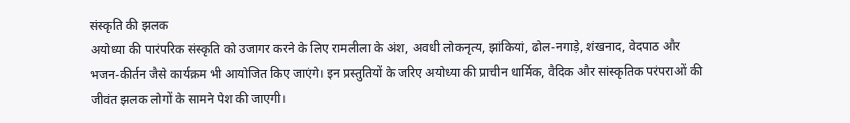संस्कृति की झलक
अयोध्या की पारंपरिक संस्कृति को उजागर करने के लिए रामलीला के अंश, अवधी लोकनृत्य, झांकियां, ढोल-नगाड़े, शंखनाद, वेदपाठ और भजन-कीर्तन जैसे कार्यक्रम भी आयोजित किए जाएंगे। इन प्रस्तुतियों के जरिए अयोध्या की प्राचीन धार्मिक, वैदिक और सांस्कृतिक परंपराओं की जीवंत झलक लोगों के सामने पेश की जाएगी।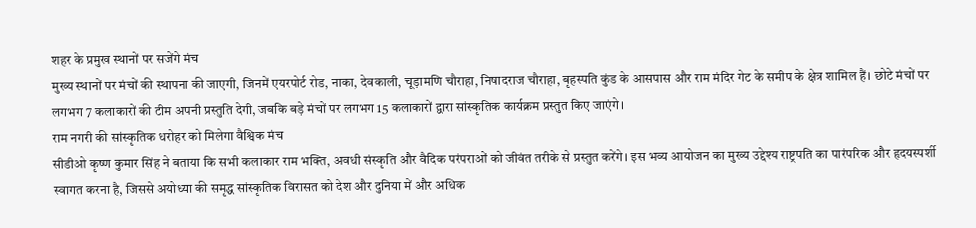शहर के प्रमुख स्थानों पर सजेंगे मंच
मुख्य स्थानों पर मंचों की स्थापना की जाएगी, जिनमें एयरपोर्ट रोड, नाका, देवकाली, चूड़ामणि चौराहा, निषादराज चौराहा, बृहस्पति कुंड के आसपास और राम मंदिर गेट के समीप के क्षेत्र शामिल हैं। छोटे मंचों पर लगभग 7 कलाकारों की टीम अपनी प्रस्तुति देगी, जबकि बड़े मंचों पर लगभग 15 कलाकारों द्वारा सांस्कृतिक कार्यक्रम प्रस्तुत किए जाएंगे।
राम नगरी की सांस्कृतिक धरोहर को मिलेगा वैश्विक मंच
सीडीओ कृष्ण कुमार सिंह ने बताया कि सभी कलाकार राम भक्ति, अवधी संस्कृति और वैदिक परंपराओं को जीवंत तरीके से प्रस्तुत करेंगे। इस भव्य आयोजन का मुख्य उद्देश्य राष्ट्रपति का पारंपरिक और हृदयस्पर्शी स्वागत करना है, जिससे अयोध्या की समृद्ध सांस्कृतिक विरासत को देश और दुनिया में और अधिक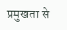प्रमुखता से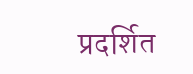प्रदर्शित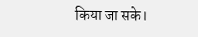किया जा सके।